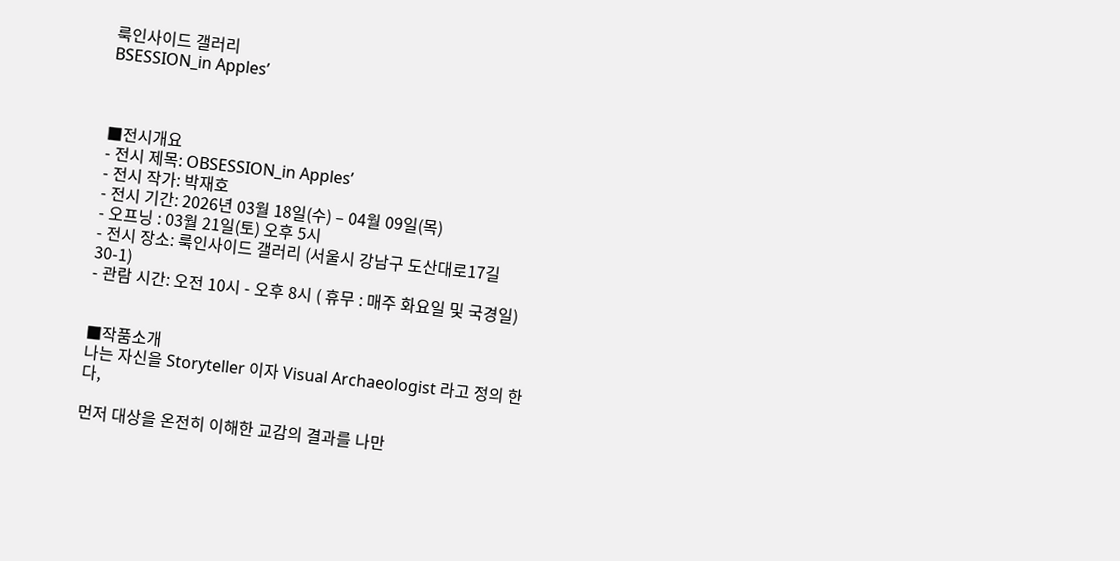룩인사이드 갤러리
BSESSION_in Apples’



■전시개요
- 전시 제목: OBSESSION_in Apples’
- 전시 작가: 박재호
- 전시 기간: 2026년 03월 18일(수) – 04월 09일(목)
- 오프닝 : 03월 21일(토) 오후 5시
- 전시 장소: 룩인사이드 갤러리 (서울시 강남구 도산대로17길 30-1)
- 관람 시간: 오전 10시 - 오후 8시 ( 휴무 : 매주 화요일 및 국경일)


■작품소개
나는 자신을 Storyteller 이자 Visual Archaeologist 라고 정의 한다,

먼저 대상을 온전히 이해한 교감의 결과를 나만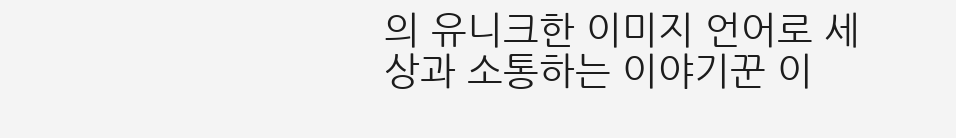의 유니크한 이미지 언어로 세상과 소통하는 이야기꾼 이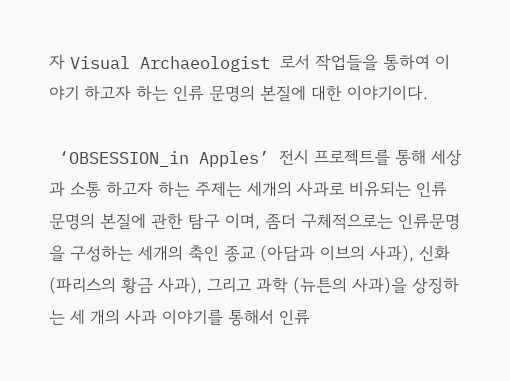자 Visual Archaeologist 로서 작업들을 통하여 이야기 하고자 하는 인류 문명의 본질에 대한 이야기이다.

 ‘OBSESSION_in Apples’ 전시 프로젝트를 통해 세상과 소통 하고자 하는 주제는 세개의 사과로 비유되는 인류 문명의 본질에 관한 탐구 이며, 좀더 구체적으로는 인류문명을 구성하는 세개의 축인 종교 (아담과 이브의 사과), 신화 (파리스의 황금 사과), 그리고 과학 (뉴튼의 사과)을 상징하는 세 개의 사과 이야기를 통해서 인류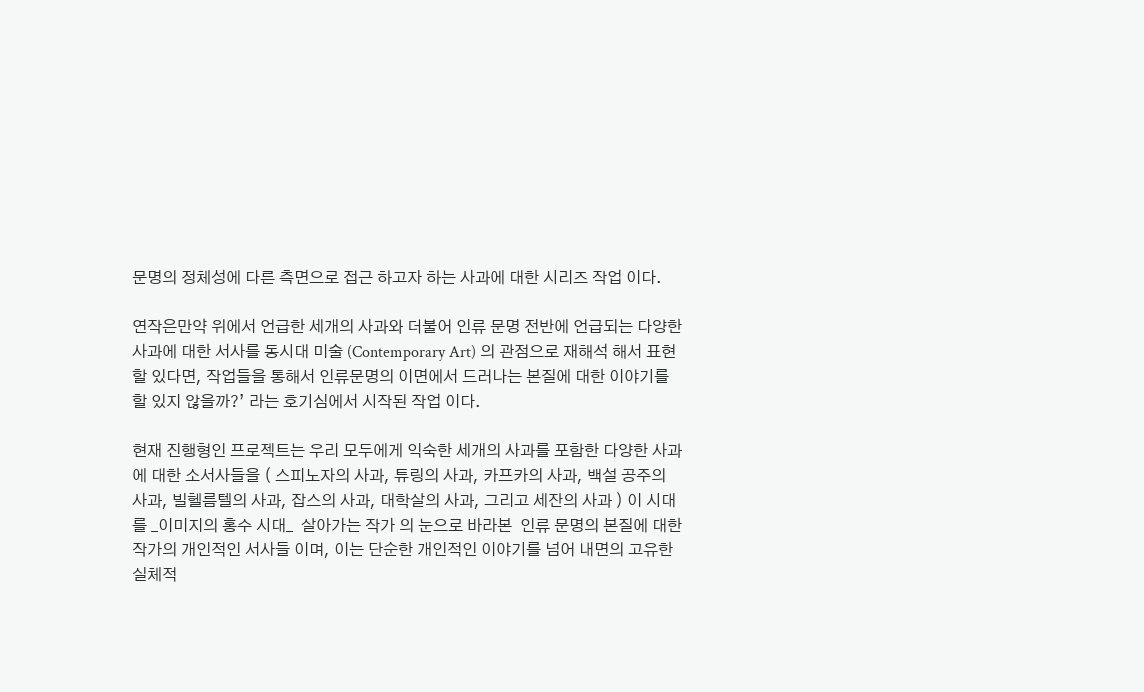문명의 정체성에 다른 측면으로 접근 하고자 하는 사과에 대한 시리즈 작업 이다.

연작은만약 위에서 언급한 세개의 사과와 더불어 인류 문명 전반에 언급되는 다양한 사과에 대한 서사를 동시대 미술 (Contemporary Art) 의 관점으로 재해석 해서 표현할 있다면, 작업들을 통해서 인류문명의 이면에서 드러나는 본질에 대한 이야기를 할 있지 않을까?’ 라는 호기심에서 시작된 작업 이다.

현재 진행형인 프로젝트는 우리 모두에게 익숙한 세개의 사과를 포함한 다양한 사과에 대한 소서사들을 ( 스피노자의 사과, 튜링의 사과, 카프카의 사과, 백설 공주의 사과, 빌헬름텔의 사과, 잡스의 사과, 대학살의 사과, 그리고 세잔의 사과 ) 이 시대를 _이미지의 홍수 시대_  살아가는 작가 의 눈으로 바라본  인류 문명의 본질에 대한 작가의 개인적인 서사들 이며, 이는 단순한 개인적인 이야기를 넘어 내면의 고유한 실체적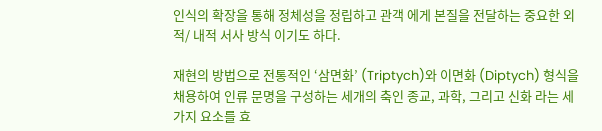인식의 확장을 통해 정체성을 정립하고 관객 에게 본질을 전달하는 중요한 외적/ 내적 서사 방식 이기도 하다.

재현의 방법으로 전통적인 ‘삼면화’ (Triptych)와 이면화 (Diptych) 형식을 채용하여 인류 문명을 구성하는 세개의 축인 종교, 과학, 그리고 신화 라는 세가지 요소를 효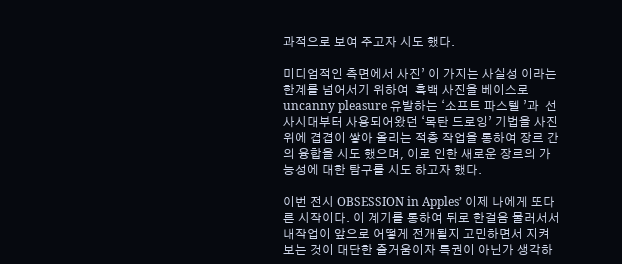과적으로 보여 주고자 시도 했다.

미디엄적인 측면에서 사진’ 이 가지는 사실성 이라는 한계를 넘어서기 위하여  흑백 사진을 베이스로 uncanny pleasure 유발하는 ‘소프트 파스텔 ’과  선사시대부터 사용되어왔던 ‘목탄 드로잉’ 기법을 사진위에 겹겹이 쌓아 올리는 적층 작업을 통하여 장르 간의 융합을 시도 했으며, 이로 인한 새로운 장르의 가능성에 대한 탐구를 시도 하고자 했다.

이번 전시 OBSESSION in Apples’ 이제 나에게 또다른 시작이다. 이 계기를 통하여 뒤로 한걸음 물러서서 내작업이 앞으로 어떻게 전개될지 고민하면서 지켜 보는 것이 대단한 즐거움이자 특권이 아닌가 생각하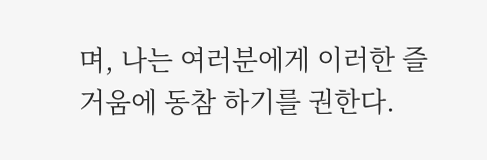며, 나는 여러분에게 이러한 즐거움에 동참 하기를 권한다.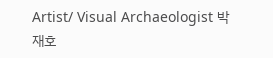Artist/ Visual Archaeologist 박재호